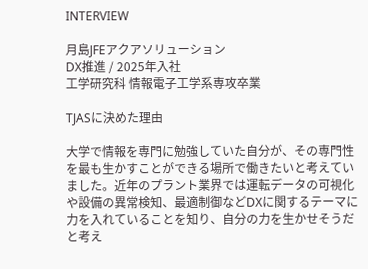INTERVIEW

月島JFEアクアソリューション
DX推進 / 2025年入社
工学研究科 情報電子工学系専攻卒業

TJASに決めた理由

大学で情報を専門に勉強していた自分が、その専門性を最も生かすことができる場所で働きたいと考えていました。近年のプラント業界では運転データの可視化や設備の異常検知、最適制御などDXに関するテーマに力を入れていることを知り、自分の力を生かせそうだと考え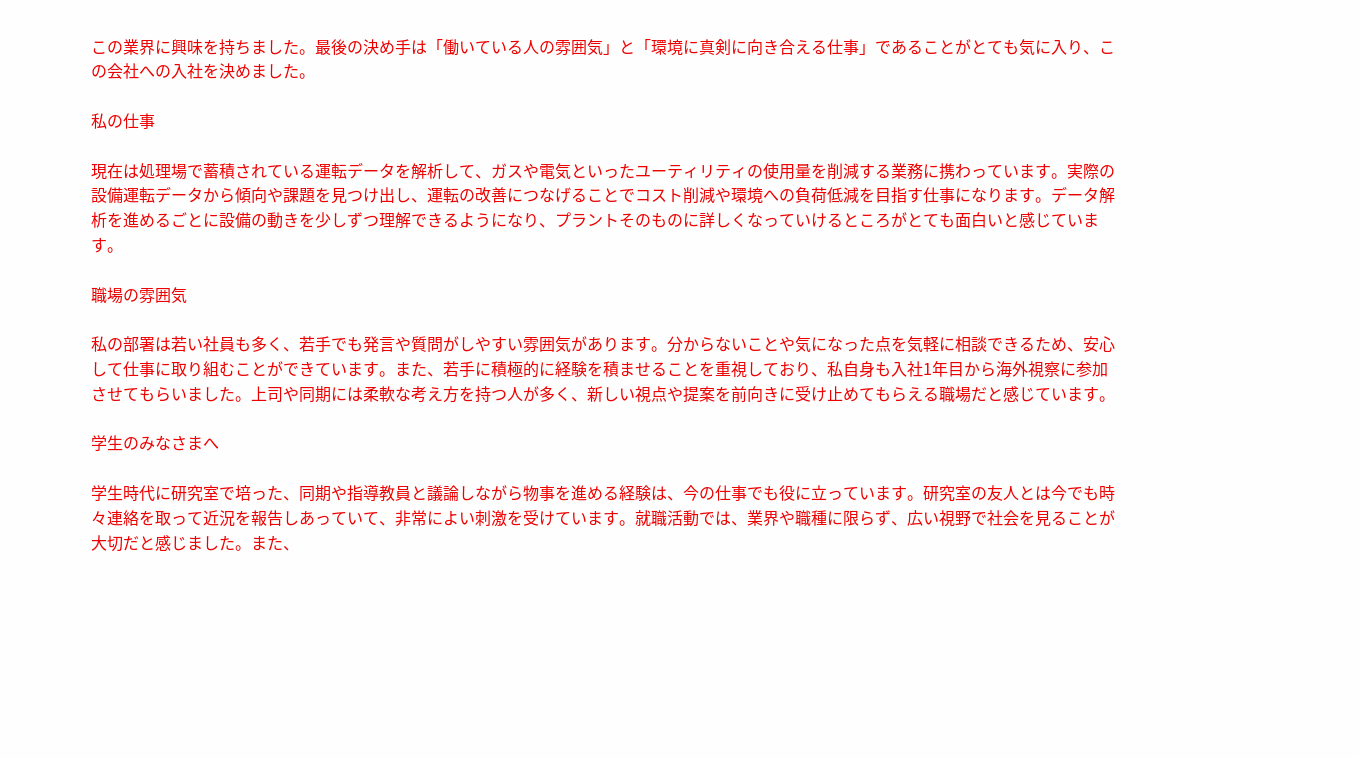この業界に興味を持ちました。最後の決め手は「働いている人の雰囲気」と「環境に真剣に向き合える仕事」であることがとても気に入り、この会社への入社を決めました。

私の仕事

現在は処理場で蓄積されている運転データを解析して、ガスや電気といったユーティリティの使用量を削減する業務に携わっています。実際の設備運転データから傾向や課題を見つけ出し、運転の改善につなげることでコスト削減や環境への負荷低減を目指す仕事になります。データ解析を進めるごとに設備の動きを少しずつ理解できるようになり、プラントそのものに詳しくなっていけるところがとても面白いと感じています。

職場の雰囲気

私の部署は若い社員も多く、若手でも発言や質問がしやすい雰囲気があります。分からないことや気になった点を気軽に相談できるため、安心して仕事に取り組むことができています。また、若手に積極的に経験を積ませることを重視しており、私自身も入社1年目から海外視察に参加させてもらいました。上司や同期には柔軟な考え方を持つ人が多く、新しい視点や提案を前向きに受け止めてもらえる職場だと感じています。

学生のみなさまへ

学生時代に研究室で培った、同期や指導教員と議論しながら物事を進める経験は、今の仕事でも役に立っています。研究室の友人とは今でも時々連絡を取って近況を報告しあっていて、非常によい刺激を受けています。就職活動では、業界や職種に限らず、広い視野で社会を見ることが大切だと感じました。また、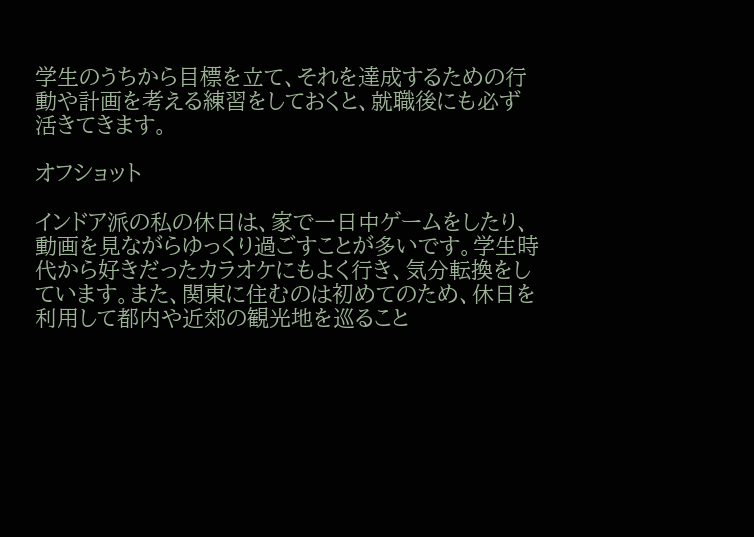学生のうちから目標を立て、それを達成するための行動や計画を考える練習をしておくと、就職後にも必ず活きてきます。

オフショット

インドア派の私の休日は、家で一日中ゲームをしたり、動画を見ながらゆっくり過ごすことが多いです。学生時代から好きだったカラオケにもよく行き、気分転換をしています。また、関東に住むのは初めてのため、休日を利用して都内や近郊の観光地を巡ること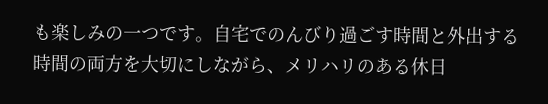も楽しみの一つです。自宅でのんびり過ごす時間と外出する時間の両方を大切にしながら、メリハリのある休日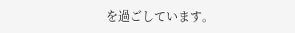を過ごしています。